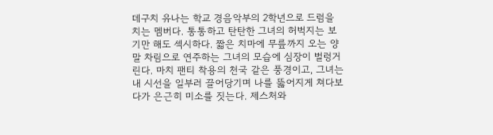데구치 유나는 학교 경음악부의 2학년으로 드럼을 치는 멤버다. 통통하고 탄탄한 그녀의 허벅지는 보기만 해도 섹시하다. 짧은 치마에 무릎까지 오는 양말 차림으로 연주하는 그녀의 모습에 심장이 벌렁거린다. 마치 팬티 착용의 천국 같은 풍경이고, 그녀는 내 시선을 일부러 끌어당기며 나를 뚫어지게 쳐다보다가 은근히 미소를 짓는다. 제스처와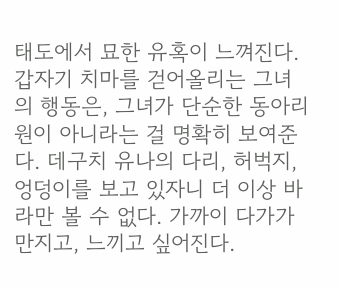태도에서 묘한 유혹이 느껴진다. 갑자기 치마를 걷어올리는 그녀의 행동은, 그녀가 단순한 동아리원이 아니라는 걸 명확히 보여준다. 데구치 유나의 다리, 허벅지, 엉덩이를 보고 있자니 더 이상 바라만 볼 수 없다. 가까이 다가가 만지고, 느끼고 싶어진다.